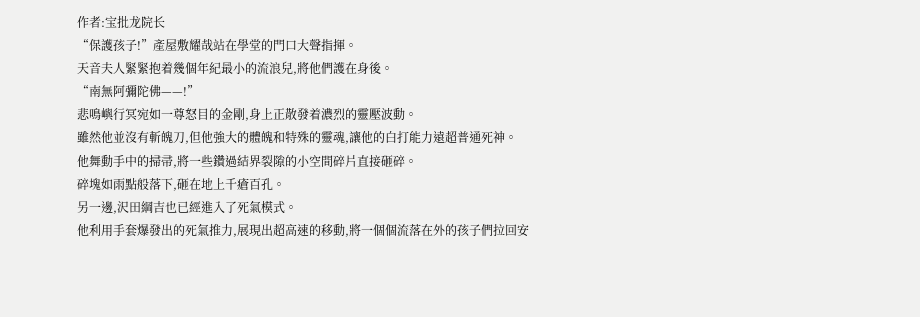作者:宝批龙院长
“保護孩子!”產屋敷耀哉站在學堂的門口大聲指揮。
天音夫人緊緊抱着幾個年紀最小的流浪兒,將他們護在身後。
“南無阿彌陀佛——!”
悲鳴嶼行冥宛如一尊怒目的金剛,身上正散發着濃烈的靈壓波動。
雖然他並沒有斬魄刀,但他強大的體魄和特殊的靈魂,讓他的白打能力遠超普通死神。
他舞動手中的掃帚,將一些鑽過結界裂隙的小空間碎片直接砸碎。
碎塊如雨點般落下,砸在地上千瘡百孔。
另一邊,沢田綱吉也已經進入了死氣模式。
他利用手套爆發出的死氣推力,展現出超高速的移動,將一個個流落在外的孩子們拉回安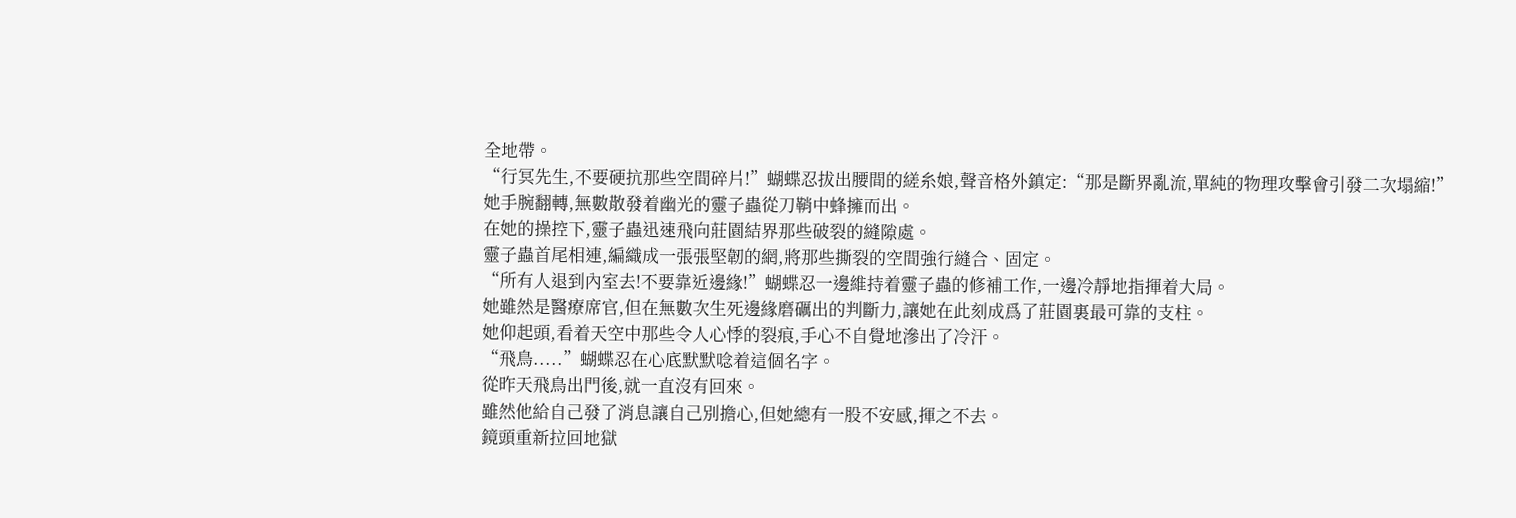全地帶。
“行冥先生,不要硬抗那些空間碎片!”蝴蝶忍拔出腰間的縒糸娘,聲音格外鎮定:“那是斷界亂流,單純的物理攻擊會引發二次塌縮!”
她手腕翻轉,無數散發着幽光的靈子蟲從刀鞘中蜂擁而出。
在她的操控下,靈子蟲迅速飛向莊園結界那些破裂的縫隙處。
靈子蟲首尾相連,編織成一張張堅韌的網,將那些撕裂的空間強行縫合、固定。
“所有人退到內室去!不要靠近邊緣!”蝴蝶忍一邊維持着靈子蟲的修補工作,一邊冷靜地指揮着大局。
她雖然是醫療席官,但在無數次生死邊緣磨礪出的判斷力,讓她在此刻成爲了莊園裏最可靠的支柱。
她仰起頭,看着天空中那些令人心悸的裂痕,手心不自覺地滲出了冷汗。
“飛鳥.....”蝴蝶忍在心底默默唸着這個名字。
從昨天飛鳥出門後,就一直沒有回來。
雖然他給自己發了消息讓自己別擔心,但她總有一股不安感,揮之不去。
鏡頭重新拉回地獄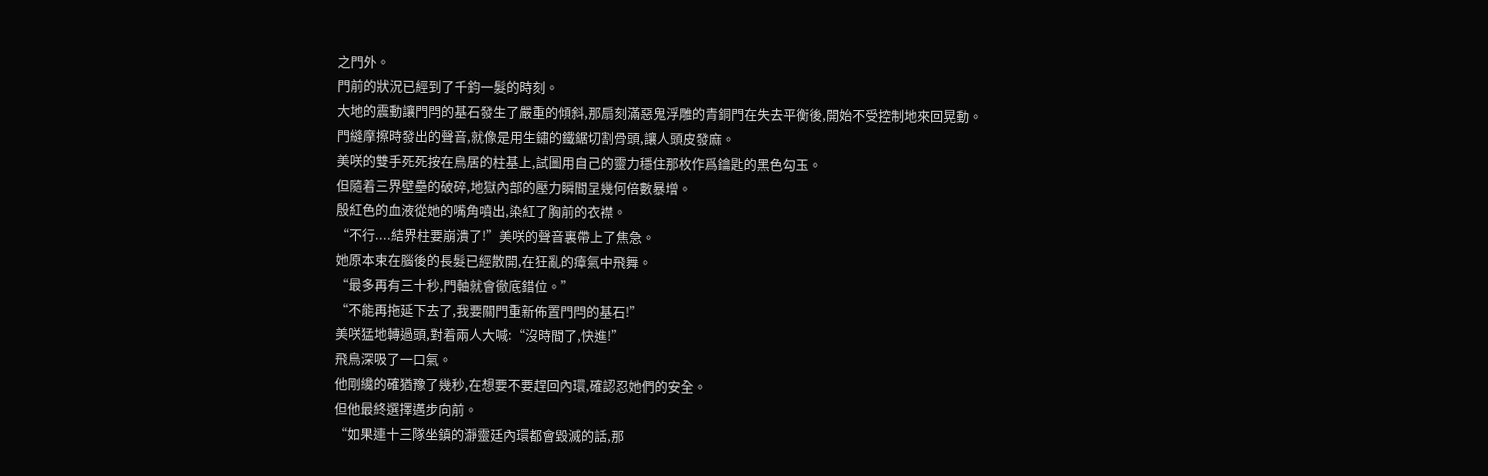之門外。
門前的狀況已經到了千鈞一髮的時刻。
大地的震動讓門閂的基石發生了嚴重的傾斜,那扇刻滿惡鬼浮雕的青銅門在失去平衡後,開始不受控制地來回晃動。
門縫摩擦時發出的聲音,就像是用生鏽的鐵鋸切割骨頭,讓人頭皮發麻。
美咲的雙手死死按在鳥居的柱基上,試圖用自己的靈力穩住那枚作爲鑰匙的黑色勾玉。
但隨着三界壁壘的破碎,地獄內部的壓力瞬間呈幾何倍數暴增。
殷紅色的血液從她的嘴角噴出,染紅了胸前的衣襟。
“不行....結界柱要崩潰了!”美咲的聲音裏帶上了焦急。
她原本束在腦後的長髮已經散開,在狂亂的瘴氣中飛舞。
“最多再有三十秒,門軸就會徹底錯位。”
“不能再拖延下去了,我要關門重新佈置門閂的基石!”
美咲猛地轉過頭,對着兩人大喊:“沒時間了,快進!”
飛鳥深吸了一口氣。
他剛纔的確猶豫了幾秒,在想要不要趕回內環,確認忍她們的安全。
但他最終選擇邁步向前。
“如果連十三隊坐鎮的瀞靈廷內環都會毀滅的話,那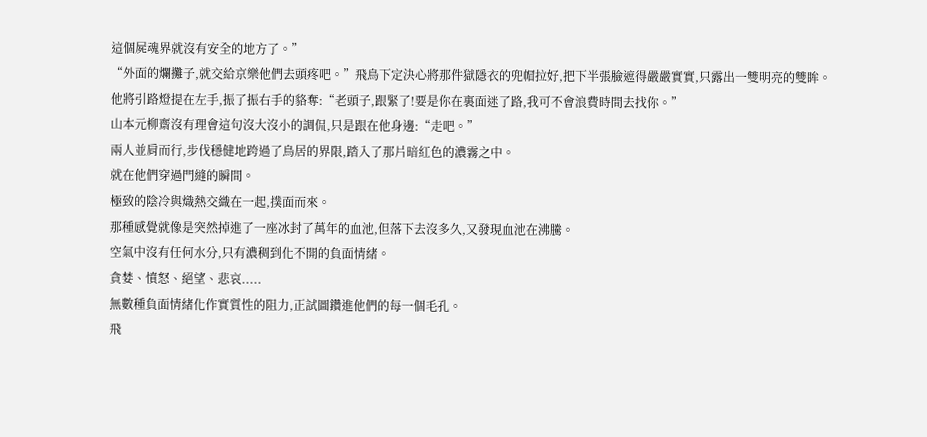這個屍魂界就沒有安全的地方了。”
“外面的爛攤子,就交給京樂他們去頭疼吧。”飛鳥下定決心將那件獄隱衣的兜帽拉好,把下半張臉遮得嚴嚴實實,只露出一雙明亮的雙眸。
他將引路燈提在左手,振了振右手的貉奪:“老頭子,跟緊了!要是你在裏面迷了路,我可不會浪費時間去找你。”
山本元柳齋沒有理會這句沒大沒小的調侃,只是跟在他身邊:“走吧。”
兩人並肩而行,步伐穩健地跨過了鳥居的界限,踏入了那片暗紅色的濃霧之中。
就在他們穿過門縫的瞬間。
極致的陰冷與熾熱交織在一起,撲面而來。
那種感覺就像是突然掉進了一座冰封了萬年的血池,但落下去沒多久,又發現血池在沸騰。
空氣中沒有任何水分,只有濃稠到化不開的負面情緒。
貪婪、憤怒、絕望、悲哀.....
無數種負面情緒化作實質性的阻力,正試圖鑽進他們的每一個毛孔。
飛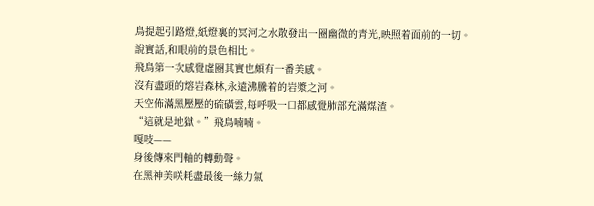鳥提起引路燈,紙燈裏的冥河之水散發出一圈幽微的青光,映照着面前的一切。
說實話,和眼前的景色相比。
飛鳥第一次感覺虛圈其實也頗有一番美感。
沒有盡頭的熔岩森林,永遠沸騰着的岩漿之河。
天空佈滿黑壓壓的硫磺雲,每呼吸一口都感覺肺部充滿煤渣。
“這就是地獄。”飛鳥喃喃。
嘎吱——
身後傳來門軸的轉動聲。
在黑神美咲耗盡最後一絲力氣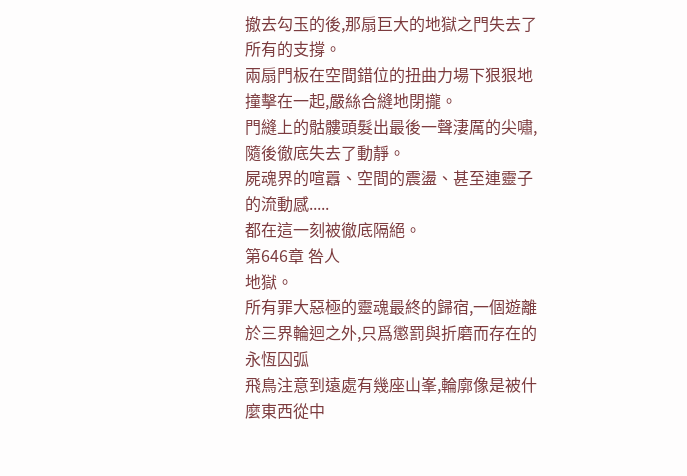撤去勾玉的後,那扇巨大的地獄之門失去了所有的支撐。
兩扇門板在空間錯位的扭曲力場下狠狠地撞擊在一起,嚴絲合縫地閉攏。
門縫上的骷髏頭髮出最後一聲淒厲的尖嘯,隨後徹底失去了動靜。
屍魂界的喧囂、空間的震盪、甚至連靈子的流動感.....
都在這一刻被徹底隔絕。
第646章 咎人
地獄。
所有罪大惡極的靈魂最終的歸宿,一個遊離於三界輪迴之外,只爲懲罰與折磨而存在的永恆囚弧
飛鳥注意到遠處有幾座山峯,輪廓像是被什麼東西從中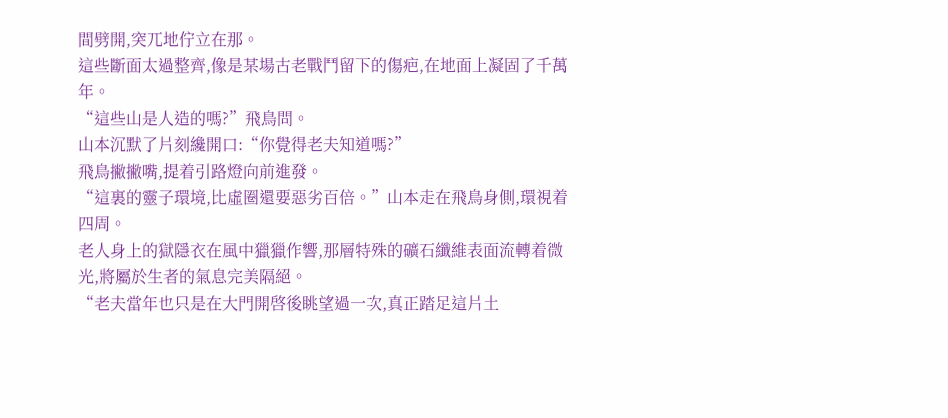間劈開,突兀地佇立在那。
這些斷面太過整齊,像是某場古老戰鬥留下的傷疤,在地面上凝固了千萬年。
“這些山是人造的嗎?”飛鳥問。
山本沉默了片刻纔開口:“你覺得老夫知道嗎?”
飛鳥撇撇嘴,提着引路燈向前進發。
“這裏的靈子環境,比虛圈還要惡劣百倍。”山本走在飛鳥身側,環視着四周。
老人身上的獄隱衣在風中獵獵作響,那層特殊的礦石纖維表面流轉着微光,將屬於生者的氣息完美隔絕。
“老夫當年也只是在大門開啓後眺望過一次,真正踏足這片土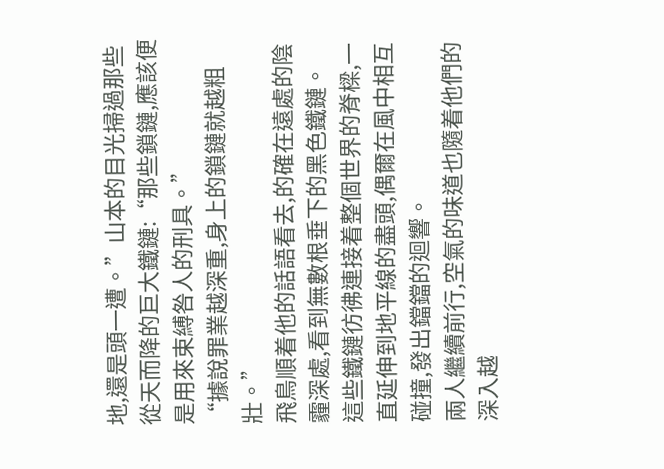地,還是頭一遭。”山本的目光掃過那些從天而降的巨大鐵鏈:“那些鎖鏈,應該便是用來束縛咎人的刑具。”
“據說罪業越深重,身上的鎖鏈就越粗壯。”
飛鳥順着他的話語看去,的確在遠處的陰霾深處,看到無數根垂下的黑色鐵鏈。
這些鐵鏈彷彿連接着整個世界的脊樑,一直延伸到地平線的盡頭,偶爾在風中相互碰撞,發出鐺鐺的迴響。
兩人繼續前行,空氣的味道也隨着他們的深入越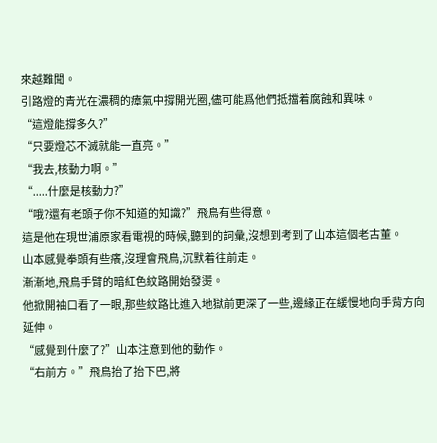來越難聞。
引路燈的青光在濃稠的瘴氣中撐開光圈,儘可能爲他們抵擋着腐蝕和異味。
“這燈能撐多久?”
“只要燈芯不滅就能一直亮。”
“我去,核動力啊。”
“.....什麼是核動力?”
“哦?還有老頭子你不知道的知識?”飛鳥有些得意。
這是他在現世浦原家看電視的時候,聽到的詞彙,沒想到考到了山本這個老古董。
山本感覺拳頭有些癢,沒理會飛鳥,沉默着往前走。
漸漸地,飛鳥手臂的暗紅色紋路開始發燙。
他掀開袖口看了一眼,那些紋路比進入地獄前更深了一些,邊緣正在緩慢地向手背方向延伸。
“感覺到什麼了?”山本注意到他的動作。
“右前方。”飛鳥抬了抬下巴,將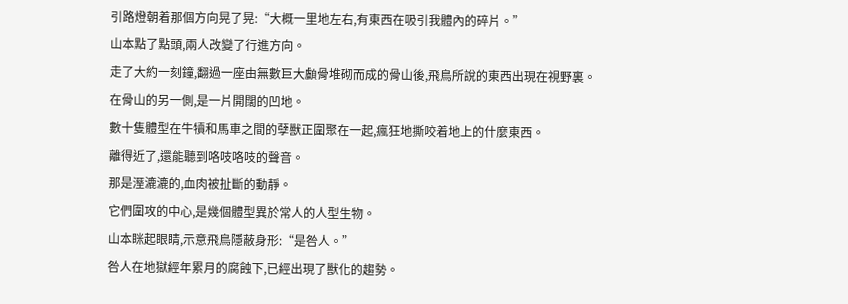引路燈朝着那個方向晃了晃:“大概一里地左右,有東西在吸引我體內的碎片。”
山本點了點頭,兩人改變了行進方向。
走了大約一刻鐘,翻過一座由無數巨大顱骨堆砌而成的骨山後,飛鳥所說的東西出現在視野裏。
在骨山的另一側,是一片開闊的凹地。
數十隻體型在牛犢和馬車之間的孽獸正圍聚在一起,瘋狂地撕咬着地上的什麼東西。
離得近了,還能聽到咯吱咯吱的聲音。
那是溼漉漉的,血肉被扯斷的動靜。
它們圍攻的中心,是幾個體型異於常人的人型生物。
山本眯起眼睛,示意飛鳥隱蔽身形:“是咎人。”
咎人在地獄經年累月的腐蝕下,已經出現了獸化的趨勢。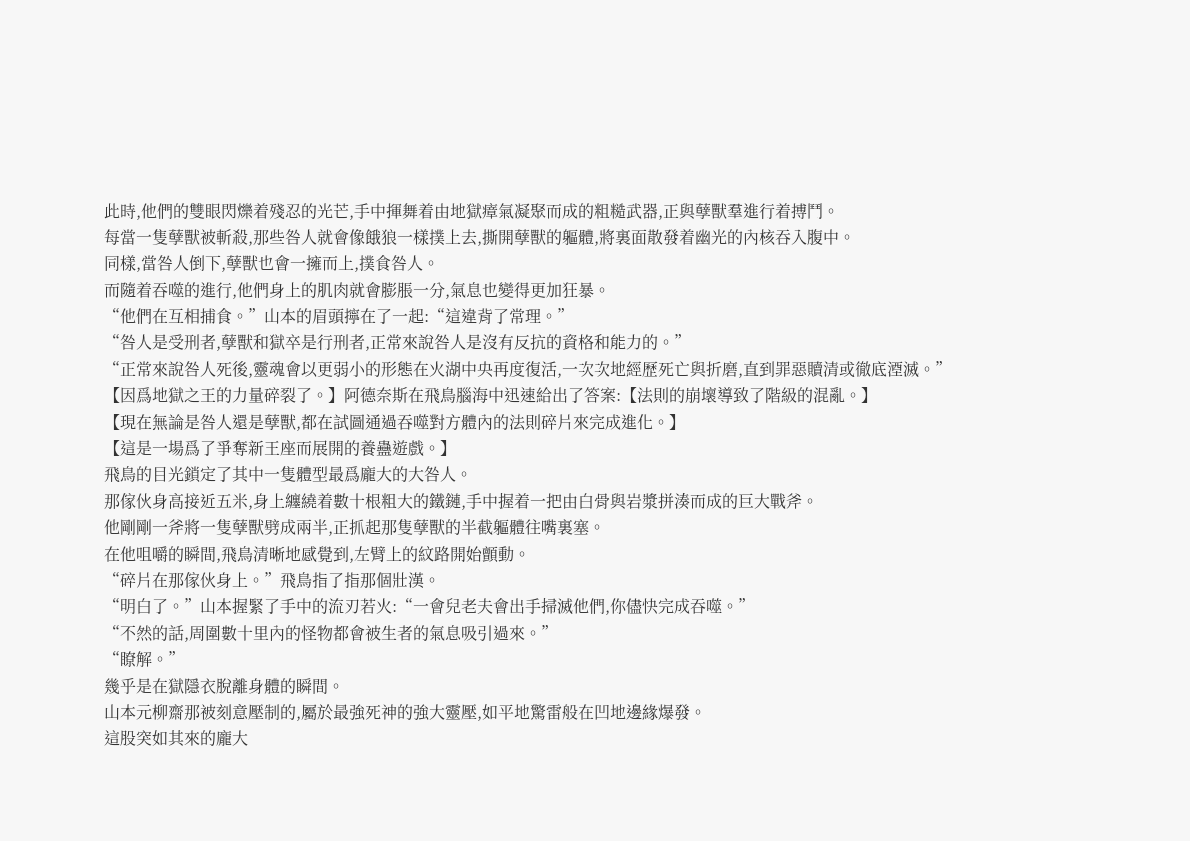此時,他們的雙眼閃爍着殘忍的光芒,手中揮舞着由地獄瘴氣凝聚而成的粗糙武器,正與孽獸羣進行着搏鬥。
每當一隻孽獸被斬殺,那些咎人就會像餓狼一樣撲上去,撕開孽獸的軀體,將裏面散發着幽光的內核吞入腹中。
同樣,當咎人倒下,孽獸也會一擁而上,撲食咎人。
而隨着吞噬的進行,他們身上的肌肉就會膨脹一分,氣息也變得更加狂暴。
“他們在互相捕食。”山本的眉頭擰在了一起:“這違背了常理。”
“咎人是受刑者,孽獸和獄卒是行刑者,正常來說咎人是沒有反抗的資格和能力的。”
“正常來說咎人死後,靈魂會以更弱小的形態在火湖中央再度復活,一次次地經歷死亡與折磨,直到罪惡贖清或徹底湮滅。”
【因爲地獄之王的力量碎裂了。】阿德奈斯在飛鳥腦海中迅速給出了答案:【法則的崩壞導致了階級的混亂。】
【現在無論是咎人還是孽獸,都在試圖通過吞噬對方體內的法則碎片來完成進化。】
【這是一場爲了爭奪新王座而展開的養蠱遊戲。】
飛鳥的目光鎖定了其中一隻體型最爲龐大的大咎人。
那傢伙身高接近五米,身上纏繞着數十根粗大的鐵鏈,手中握着一把由白骨與岩漿拼湊而成的巨大戰斧。
他剛剛一斧將一隻孽獸劈成兩半,正抓起那隻孽獸的半截軀體往嘴裏塞。
在他咀嚼的瞬間,飛鳥清晰地感覺到,左臂上的紋路開始顫動。
“碎片在那傢伙身上。”飛鳥指了指那個壯漢。
“明白了。”山本握緊了手中的流刃若火:“一會兒老夫會出手掃滅他們,你儘快完成吞噬。”
“不然的話,周圍數十里內的怪物都會被生者的氣息吸引過來。”
“瞭解。”
幾乎是在獄隱衣脫離身體的瞬間。
山本元柳齋那被刻意壓制的,屬於最強死神的強大靈壓,如平地驚雷般在凹地邊緣爆發。
這股突如其來的龐大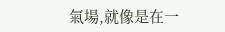氣場,就像是在一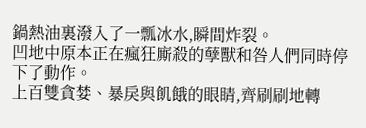鍋熱油裏潑入了一瓢冰水,瞬間炸裂。
凹地中原本正在瘋狂廝殺的孽獸和咎人們同時停下了動作。
上百雙貪婪、暴戾與飢餓的眼睛,齊刷刷地轉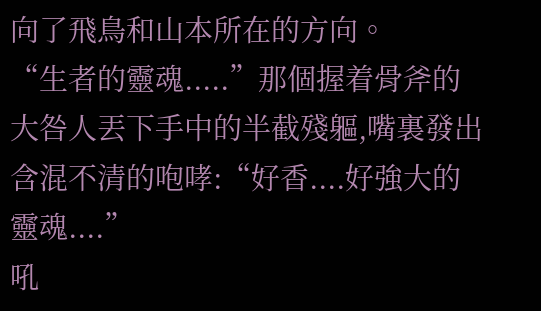向了飛鳥和山本所在的方向。
“生者的靈魂.....”那個握着骨斧的大咎人丟下手中的半截殘軀,嘴裏發出含混不清的咆哮:“好香....好強大的靈魂....”
吼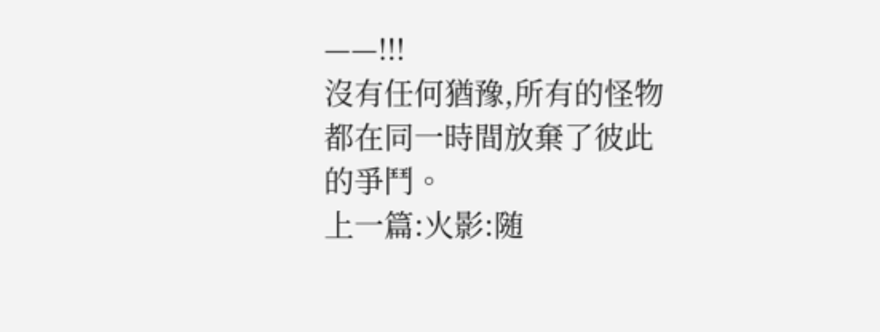——!!!
沒有任何猶豫,所有的怪物都在同一時間放棄了彼此的爭鬥。
上一篇:火影:随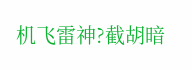机飞雷神?截胡暗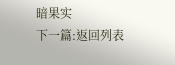暗果实
下一篇:返回列表